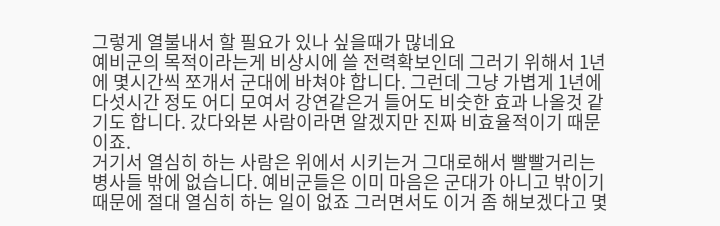그렇게 열불내서 할 필요가 있나 싶을때가 많네요
예비군의 목적이라는게 비상시에 쓸 전력확보인데 그러기 위해서 1년에 몇시간씩 쪼개서 군대에 바쳐야 합니다. 그런데 그냥 가볍게 1년에 다섯시간 정도 어디 모여서 강연같은거 들어도 비숫한 효과 나올것 같기도 합니다. 갔다와본 사람이라면 알겠지만 진짜 비효율적이기 때문이죠.
거기서 열심히 하는 사람은 위에서 시키는거 그대로해서 빨빨거리는 병사들 밖에 없습니다. 예비군들은 이미 마음은 군대가 아니고 밖이기 때문에 절대 열심히 하는 일이 없죠 그러면서도 이거 좀 해보겠다고 몇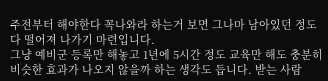주전부터 해야한다 꼭나와라 하는거 보면 그나마 남아있던 정도 다 떨어져 나가기 마련입니다.
그냥 예비군 등록만 해놓고 1년에 5시간 정도 교육만 해도 충분히 비슷한 효과가 나오지 않을까 하는 생각도 듭니다. 받는 사람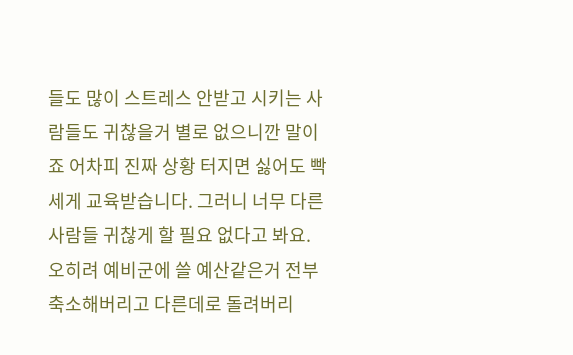들도 많이 스트레스 안받고 시키는 사람들도 귀찮을거 별로 없으니깐 말이죠 어차피 진짜 상황 터지면 싫어도 빡세게 교육받습니다. 그러니 너무 다른 사람들 귀찮게 할 필요 없다고 봐요.
오히려 예비군에 쓸 예산같은거 전부 축소해버리고 다른데로 돌려버리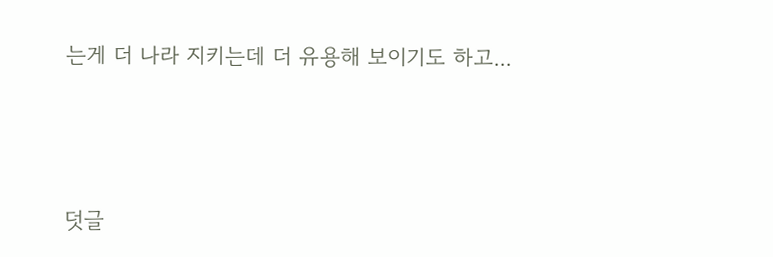는게 더 나라 지키는데 더 유용해 보이기도 하고...




덧글